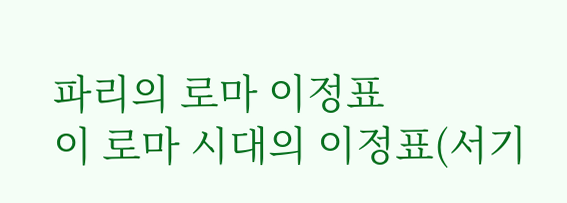파리의 로마 이정표
이 로마 시대의 이정표(서기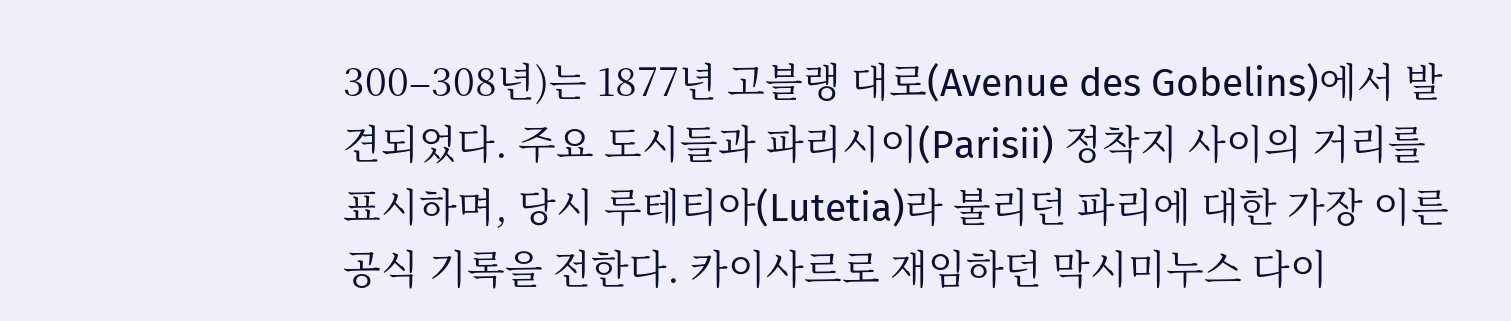300–308년)는 1877년 고블랭 대로(Avenue des Gobelins)에서 발견되었다. 주요 도시들과 파리시이(Parisii) 정착지 사이의 거리를 표시하며, 당시 루테티아(Lutetia)라 불리던 파리에 대한 가장 이른 공식 기록을 전한다. 카이사르로 재임하던 막시미누스 다이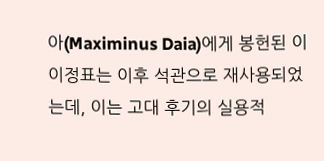아(Maximinus Daia)에게 봉헌된 이 이정표는 이후 석관으로 재사용되었는데, 이는 고대 후기의 실용적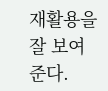재활용을 잘 보여준다.